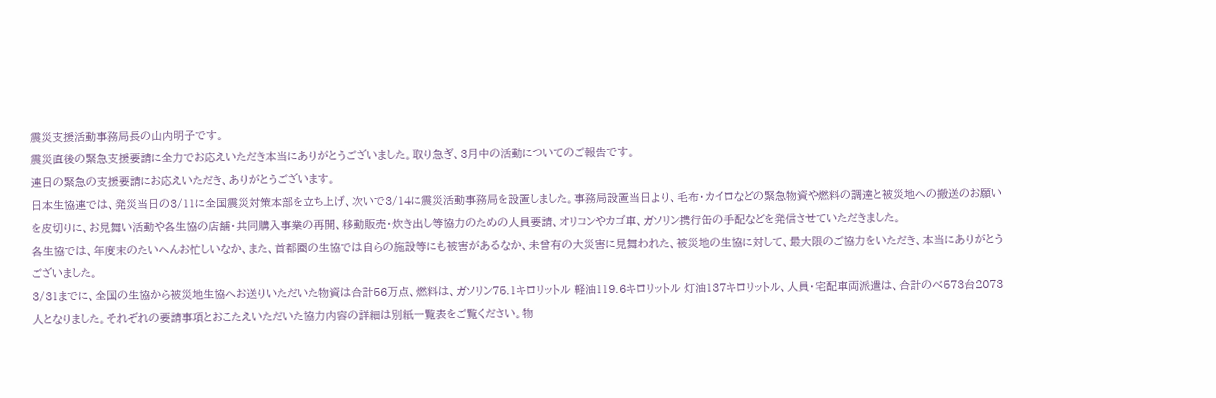震災支援活動事務局長の山内明子です。
震災直後の緊急支援要請に全力でお応えいただき本当にありがとうございました。取り急ぎ、3月中の活動についてのご報告です。
連日の緊急の支援要請にお応えいただき、ありがとうございます。
日本生協連では、発災当日の3/11に全国震災対策本部を立ち上げ、次いで3/14に震災活動事務局を設置しました。事務局設置当日より、毛布・カイロなどの緊急物資や燃料の調達と被災地への搬送のお願いを皮切りに、お見舞い活動や各生協の店舗・共同購入事業の再開、移動販売・炊き出し等協力のための人員要請、オリコンやカゴ車、ガソリン携行缶の手配などを発信させていただきました。
各生協では、年度末のたいへんお忙しいなか、また、首都圏の生協では自らの施設等にも被害があるなか、未曾有の大災害に見舞われた、被災地の生協に対して、最大限のご協力をいただき、本当にありがとうございました。
3/31までに、全国の生協から被災地生協へお送りいただいた物資は合計56万点、燃料は、ガソリン75.1キロリットル 軽油119.6キロリットル 灯油137キロリットル、人員・宅配車両派遣は、合計のべ573台2073人となりました。それぞれの要請事項とおこたえいただいた協力内容の詳細は別紙一覧表をご覧ください。物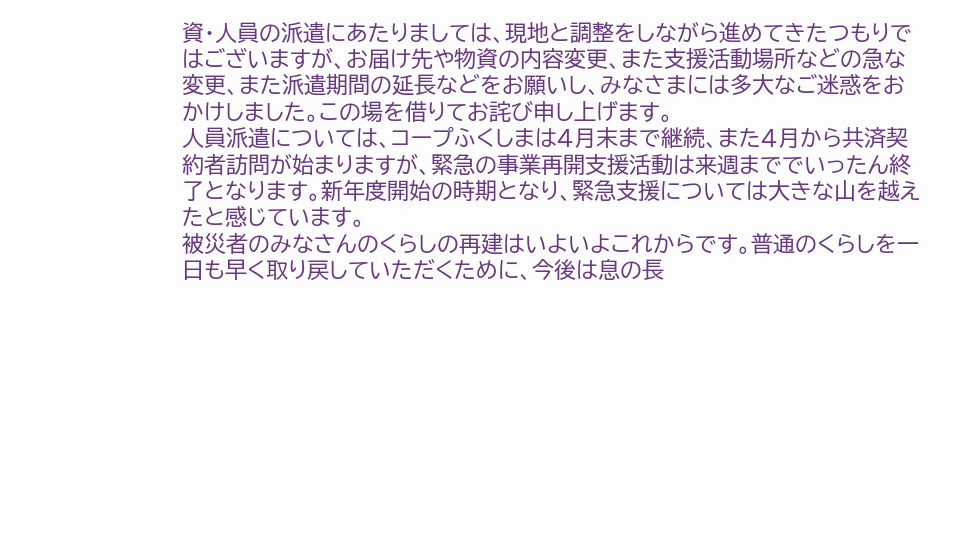資・人員の派遣にあたりましては、現地と調整をしながら進めてきたつもりではございますが、お届け先や物資の内容変更、また支援活動場所などの急な変更、また派遣期間の延長などをお願いし、みなさまには多大なご迷惑をおかけしました。この場を借りてお詫び申し上げます。
人員派遣については、コープふくしまは4月末まで継続、また4月から共済契約者訪問が始まりますが、緊急の事業再開支援活動は来週まででいったん終了となります。新年度開始の時期となり、緊急支援については大きな山を越えたと感じています。
被災者のみなさんのくらしの再建はいよいよこれからです。普通のくらしを一日も早く取り戻していただくために、今後は息の長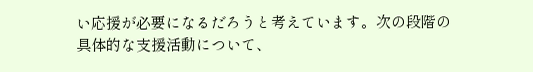い応援が必要になるだろうと考えています。次の段階の具体的な支援活動について、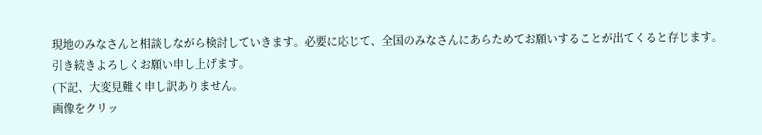現地のみなさんと相談しながら検討していきます。必要に応じて、全国のみなさんにあらためてお願いすることが出てくると存じます。引き続きよろしくお願い申し上げます。
(下記、大変見難く申し訳ありません。
画像をクリッ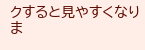クすると見やすくなりま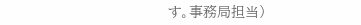す。事務局担当)